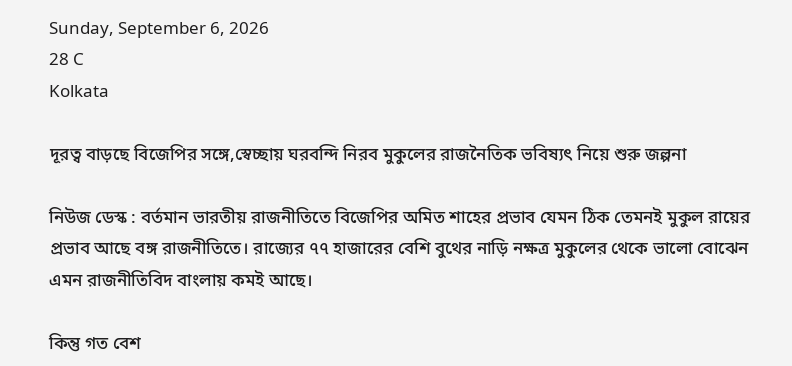Sunday, September 6, 2026
28 C
Kolkata

দূরত্ব বাড়ছে বিজেপির সঙ্গে,স্বেচ্ছায় ঘরবন্দি নিরব মুকুলের রাজনৈতিক ভবিষ্যৎ নিয়ে শুরু জল্পনা

নিউজ ডেস্ক : বর্তমান ভারতীয় রাজনীতিতে বিজেপির অমিত শাহের প্রভাব যেমন ঠিক তেমনই মুকুল রায়ের প্রভাব আছে বঙ্গ রাজনীতিতে। রাজ্যের ৭৭ হাজারের বেশি বুথের নাড়ি নক্ষত্র মুকুলের থেকে ভালো বোঝেন এমন রাজনীতিবিদ বাংলায় কমই আছে।

কিন্তু গত বেশ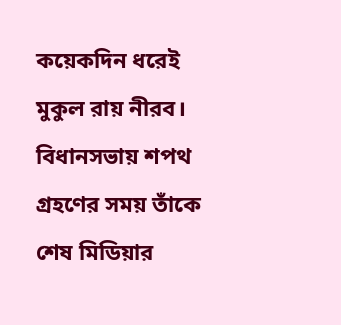কয়েকদিন ধরেই মুকুল রায় নীরব। বিধানসভায় শপথ গ্রহণের সময় তাঁকে শেষ মিডিয়ার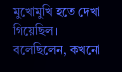মুখোমুখি হতে দেখা গিয়েছিল। বলেছিলেন, কখনো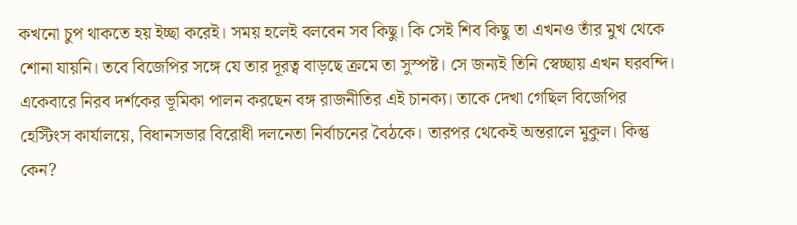কখনো চুপ থাকতে হয় ইচ্ছা করেই। সময় হলেই বলবেন সব কিছু। কি সেই শিব কিছু তা এখনও তাঁর মুখ থেকে শোনা যায়নি। তবে বিজেপির সঙ্গে যে তার দূরত্ব বাড়ছে ক্রমে তা সুস্পষ্ট। সে জন্যই তিনি স্বেচ্ছায় এখন ঘরবন্দি। একেবারে নিরব দর্শকের ভূমিকা পালন করছেন বঙ্গ রাজনীতির এই চানক্য। তাকে দেখা গেছিল বিজেপির হেস্টিংস কার্যালয়ে, বিধানসভার বিরোধী দলনেতা নির্বাচনের বৈঠকে। তারপর থেকেই অন্তরালে মুকুল। কিন্তু কেন?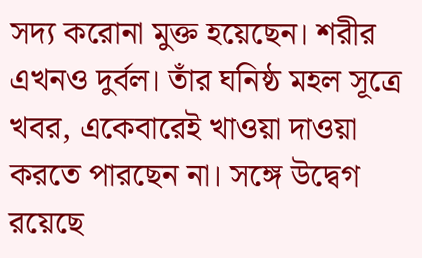সদ্য করোনা মুক্ত হয়েছেন। শরীর এখনও দুর্বল। তাঁর ঘনিষ্ঠ মহল সূত্রে খবর, একেবারেই খাওয়া দাওয়া করতে পারছেন না। সঙ্গে উদ্বেগ রয়েছে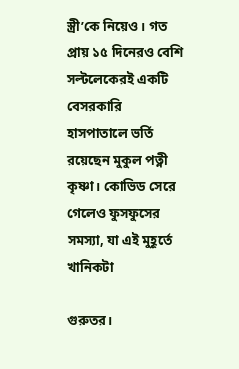স্ত্রী’কে নিয়েও। গত প্রায় ১৫ দিনেরও বেশি সল্টলেকেরই একটি বেসরকারি হাসপাতালে ভর্তি রয়েছেন মুকুল পত্নী কৃষ্ণা। কোভিড সেরে গেলেও ফুসফুসের সমস্যা, যা এই মুহূর্তে খানিকটা

গুরুতর।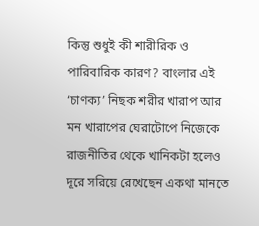কিন্তু শুধুই কী শারীরিক ও পারিবারিক কারণ? বাংলার এই ‘চাণক্য’ নিছক শরীর খারাপ আর মন খারাপের ঘেরাটোপে নিজেকে রাজনীতির থেকে খানিকটা হলেও দূরে সরিয়ে রেখেছেন একথা মানতে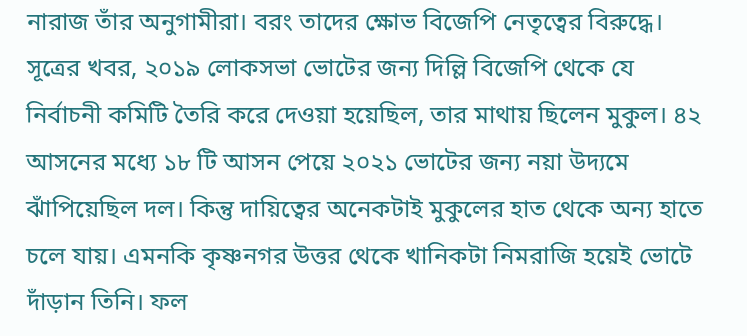নারাজ তাঁর অনুগামীরা। বরং তাদের ক্ষোভ বিজেপি নেতৃত্বের বিরুদ্ধে। সূত্রের খবর, ২০১৯ লোকসভা ভোটের জন্য দিল্লি বিজেপি থেকে যে নির্বাচনী কমিটি তৈরি করে দেওয়া হয়েছিল, তার মাথায় ছিলেন মুকুল। ৪২ আসনের মধ্যে ১৮ টি আসন পেয়ে ২০২১ ভোটের জন্য নয়া উদ্যমে ঝাঁপিয়েছিল দল। কিন্তু দায়িত্বের অনেকটাই মুকুলের হাত থেকে অন্য হাতে চলে যায়। এমনকি কৃষ্ণনগর উত্তর থেকে খানিকটা নিমরাজি হয়েই ভোটে দাঁড়ান তিনি। ফল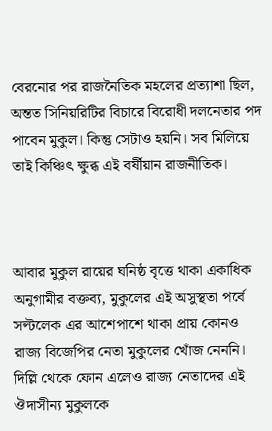বেরনোর পর রাজনৈতিক মহলের প্রত্যাশা ছিল, অন্তত সিনিয়রিটির বিচারে বিরোধী দলনেতার পদ পাবেন মুকুল। কিন্তু সেটাও হয়নি। সব মিলিয়ে তাই কিঞ্চিৎ ক্ষুব্ধ এই বর্ষীয়ান রাজনীতিক।



আবার মুকুল রায়ের ঘনিষ্ঠ বৃত্তে থাকা একাধিক অনুগামীর বক্তব্য, মুকুলের এই অসুস্থতা পর্বে সল্টলেক এর আশেপাশে থাকা প্রায় কোনও রাজ্য বিজেপির নেতা মুকুলের খোঁজ নেননি। দিল্লি থেকে ফোন এলেও রাজ্য নেতাদের এই ঔদাসীন্য মুকুলকে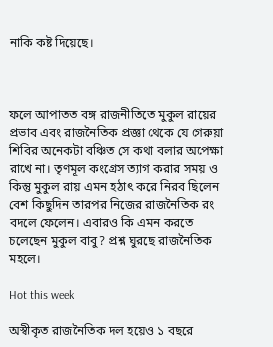নাকি কষ্ট দিয়েছে।



ফলে আপাতত বঙ্গ রাজনীতিতে মুকুল রায়ের প্রভাব এবং রাজনৈতিক প্রজ্ঞা থেকে যে গেরুয়া শিবির অনেকটা বঞ্চিত সে কথা বলার অপেক্ষা রাখে না। তৃণমূল কংগ্রেস ত্যাগ করার সময় ও কিন্তু মুকুল রায় এমন হঠাৎ করে নিরব ছিলেন বেশ কিছুদিন তারপর নিজের রাজনৈতিক রং বদলে ফেলেন। এবারও কি এমন করতে চলেছেন মুকুল বাবু? প্রশ্ন ঘুরছে রাজনৈতিক মহলে।

Hot this week

অস্বীকৃত রাজনৈতিক দল হয়েও ১ বছরে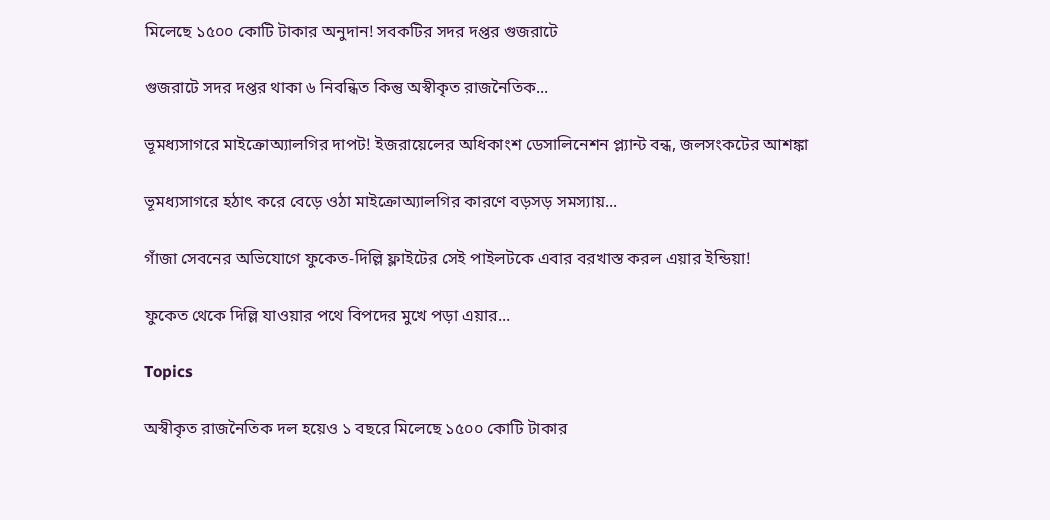মিলেছে ১৫০০ কোটি টাকার অনুদান! সবকটির সদর দপ্তর গুজরাটে

গুজরাটে সদর দপ্তর থাকা ৬ নিবন্ধিত কিন্তু অস্বীকৃত রাজনৈতিক...

ভূমধ্যসাগরে মাইক্রোঅ্যালগির দাপট! ইজরায়েলের অধিকাংশ ডেসালিনেশন প্ল্যান্ট বন্ধ, জলসংকটের আশঙ্কা

ভূমধ্যসাগরে হঠাৎ করে বেড়ে ওঠা মাইক্রোঅ্যালগির কারণে বড়সড় সমস্যায়...

গাঁজা সেবনের অভিযোগে ফুকেত-দিল্লি ফ্লাইটের সেই পাইলটকে এবার বরখাস্ত করল এয়ার ইন্ডিয়া!

ফুকেত থেকে দিল্লি যাওয়ার পথে বিপদের মুখে পড়া এয়ার...

Topics

অস্বীকৃত রাজনৈতিক দল হয়েও ১ বছরে মিলেছে ১৫০০ কোটি টাকার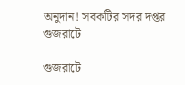অনুদান! সবকটির সদর দপ্তর গুজরাটে

গুজরাটে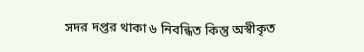সদর দপ্তর থাকা ৬ নিবন্ধিত কিন্তু অস্বীকৃত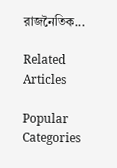রাজনৈতিক...

Related Articles

Popular Categories